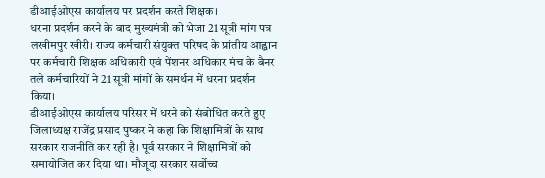डीआईओएस कार्यालय पर प्रदर्शन करते शिक्षक।
धरना प्रदर्शन करने के बाद मुख्यमंत्री को भेजा 21 सूत्री मांग पत्र
लखीमपुर खीरी। राज्य कर्मचारी संयुक्त परिषद के प्रांतीय आह्वान पर कर्मचारी शिक्षक अधिकारी एवं पेंशनर अधिकार मंच के बैनर तले कर्मचारियों ने 21 सूत्री मांगों के समर्थन में धरना प्रदर्शन किया।
डीआईओएस कार्यालय परिसर में धरने को संबोधित करते हुए जिलाध्यक्ष राजेंद्र प्रसाद पुष्कर ने कहा कि शिक्षामित्रों के साथ सरकार राजनीति कर रही है। पूर्व सरकार ने शिक्षामित्रों को समायोजित कर दिया था। मौजूदा सरकार सर्वोच्च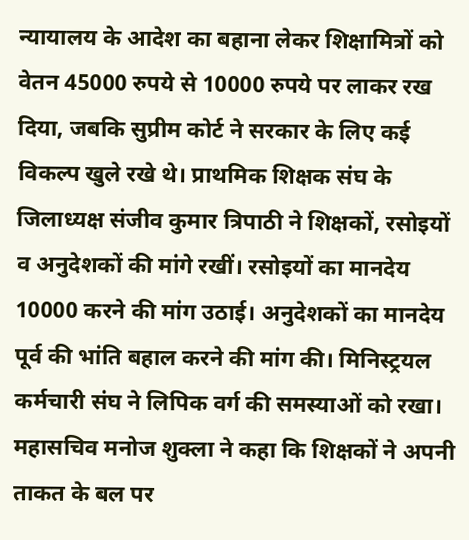न्यायालय के आदेश का बहाना लेकर शिक्षामित्रों को वेतन 45000 रुपये से 10000 रुपये पर लाकर रख दिया, जबकि सुप्रीम कोर्ट ने सरकार के लिए कई विकल्प खुले रखे थे। प्राथमिक शिक्षक संघ के जिलाध्यक्ष संजीव कुमार त्रिपाठी ने शिक्षकों, रसोइयों व अनुदेशकों की मांगे रखीं। रसोइयों का मानदेय 10000 करने की मांग उठाई। अनुदेशकों का मानदेय पूर्व की भांति बहाल करने की मांग की। मिनिस्ट्रयल कर्मचारी संघ ने लिपिक वर्ग की समस्याओं को रखा।
महासचिव मनोज शुक्ला ने कहा कि शिक्षकों ने अपनी ताकत के बल पर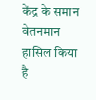केंद्र के समान वेतनमान हासिल किया है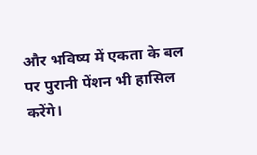और भविष्य में एकता के बल पर पुरानी पेंशन भी हासिल करेंगे।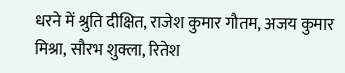धरने में श्रुति दीक्षित, राजेश कुमार गौतम, अजय कुमार मिश्रा, सौरभ शुक्ला, रितेश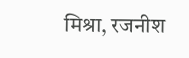मिश्रा, रजनीश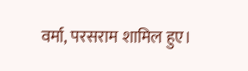वर्मा, परसराम शामिल हुए।